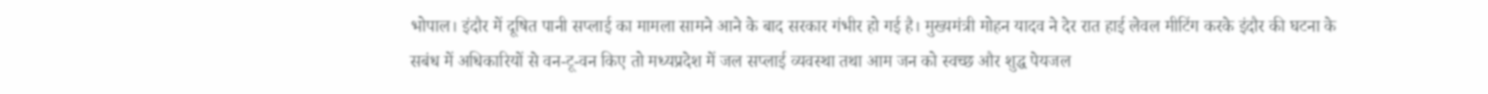भोपाल। इंदौर में दूषित पानी सप्लाई का मामला सामने आने के बाद सरकार गंभीर हो गई है। मुख्यमंत्री मोहन यादव ने देर रात हाई लेवल मीटिंग करके इंदौर की घटना के सबंध में अधिकारियों से वन-टू-वन किए तो मध्यप्रदेश में जल सप्लाई व्यवस्था तथा आम जन को स्वच्छ और शुद्ध पेयजल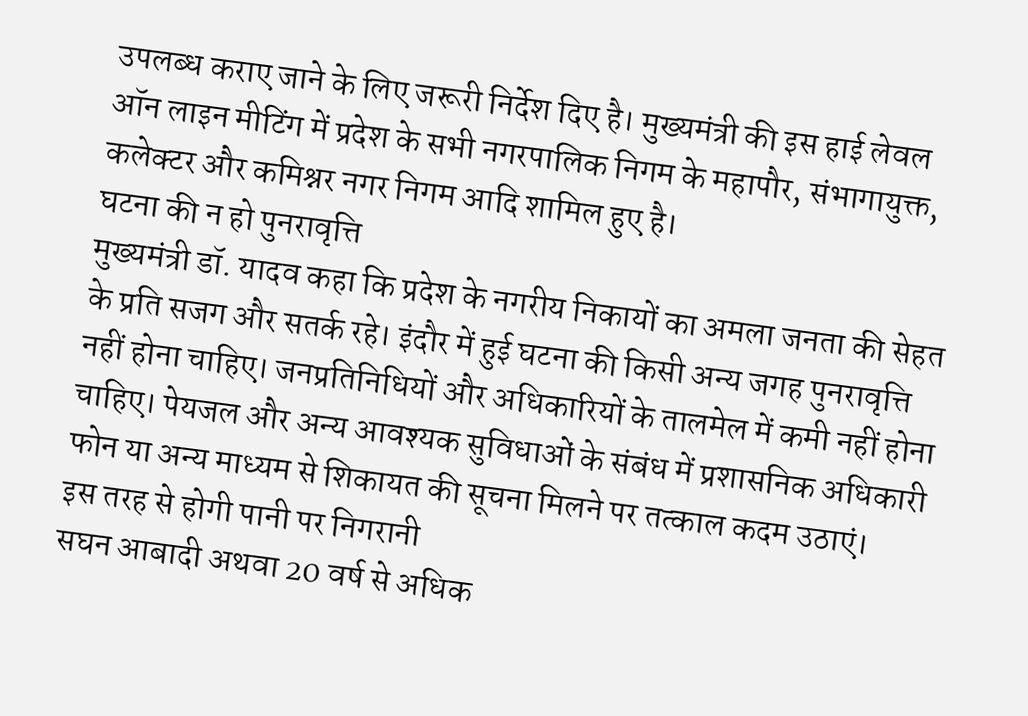उपलब्ध कराए जाने के लिए जरूरी निर्देश दिए है। मुख्यमंत्री की इस हाई लेवल ऑन लाइन मीटिंग में प्रदेश के सभी नगरपालिक निगम के महापौर, संभागायुक्त, कलेक्टर और कमिश्नर नगर निगम आदि शामिल हुए है।
घटना की न हो पुनरावृत्ति
मुख्यमंत्री डॉ. यादव कहा कि प्रदेश के नगरीय निकायों का अमला जनता की सेहत के प्रति सजग और सतर्क रहे। इंदौर में हुई घटना की किसी अन्य जगह पुनरावृत्ति नहीं होना चाहिए। जनप्रतिनिधियों और अधिकारियों के तालमेल में कमी नहीं होना चाहिए। पेयजल और अन्य आवश्यक सुविधाओं के संबंध में प्रशासनिक अधिकारी फोन या अन्य माध्यम से शिकायत की सूचना मिलने पर तत्काल कदम उठाएं।
इस तरह से होगी पानी पर निगरानी
सघन आबादी अथवा 20 वर्ष से अधिक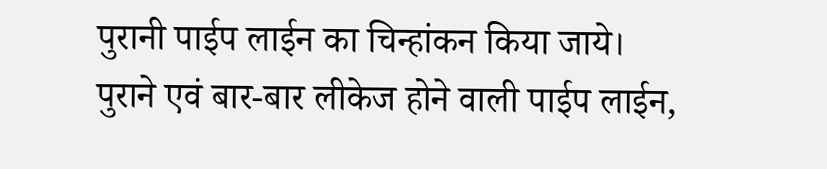पुरानी पाईप लाईन का चिन्हांकन किया जाये।
पुराने एवं बार-बार लीकेज होने वाली पाईप लाईन,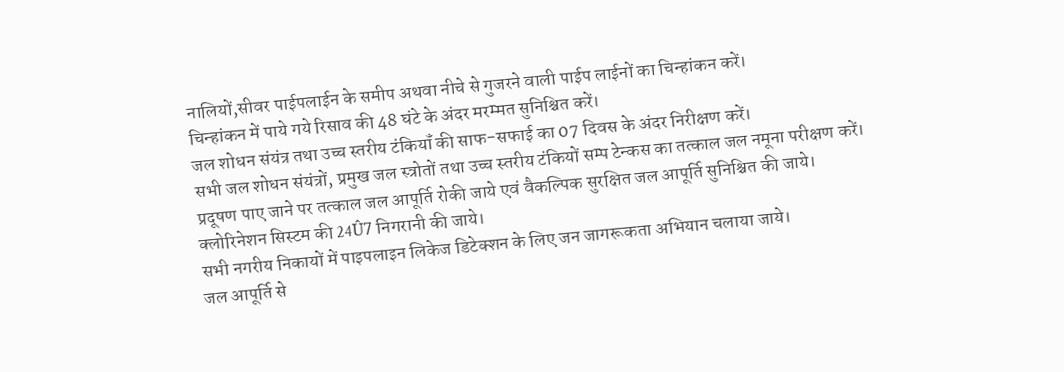नालियों,सीवर पाईपलाईन के समीप अथवा नीचे से गुजरने वाली पाईप लाईनों का चिन्हांकन करें।
चिन्हांकन में पाये गये रिसाव की 48 घंटे के अंदर मरम्मत सुनिश्चित करें।
जल शोधन संयंत्र तथा उच्च स्तरीय टंकियॉं की साफ-सफाई का 07 दिवस के अंदर निरीक्षण करें।
सभी जल शोधन संयंत्रों, प्रमुख जल स्त्रोतों तथा उच्च स्तरीय टंकियों सम्प टेन्कस का तत्काल जल नमूना परीक्षण करें।
प्रदूषण पाए जाने पर तत्काल जल आपूर्ति रोकी जाये एवं वैकल्पिक सुरक्षित जल आपूर्ति सुनिश्चित की जाये।
क्लोरिनेशन सिस्टम की 24Û7 निगरानी की जाये।
सभी नगरीय निकायों में पाइपलाइन लिकेज डिटेक्शन के लिए जन जागरूकता अभियान चलाया जाये।
जल आपूर्ति से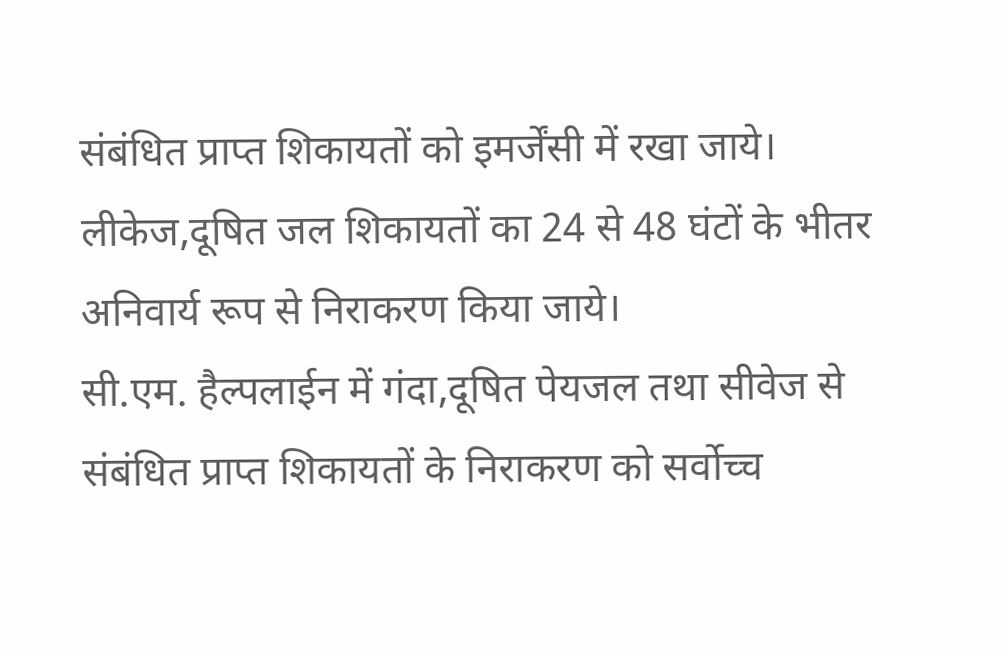संबंधित प्राप्त शिकायतों को इमर्जेंसी में रखा जाये।
लीकेज,दूषित जल शिकायतों का 24 से 48 घंटों के भीतर अनिवार्य रूप से निराकरण किया जाये।
सी.एम. हैल्पलाईन में गंदा,दूषित पेयजल तथा सीवेज से संबंधित प्राप्त शिकायतों के निराकरण को सर्वोच्च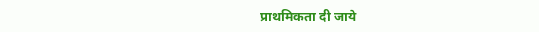प्राथमिकता दी जाये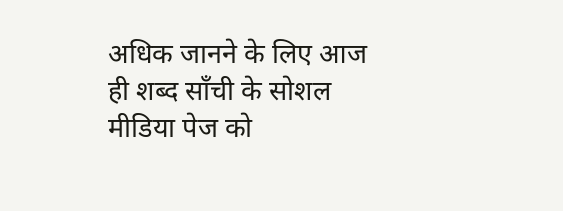अधिक जानने के लिए आज ही शब्द साँची के सोशल मीडिया पेज को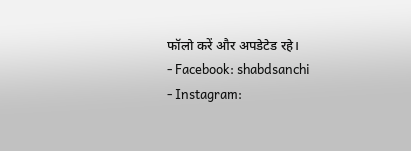फॉलो करें और अपडेटेड रहे।
- Facebook: shabdsanchi
- Instagram: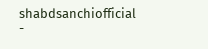shabdsanchiofficial
-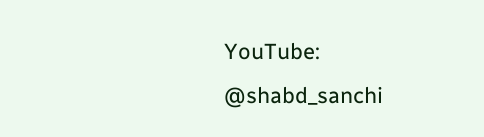YouTube: @shabd_sanchi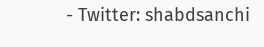- Twitter: shabdsanchi